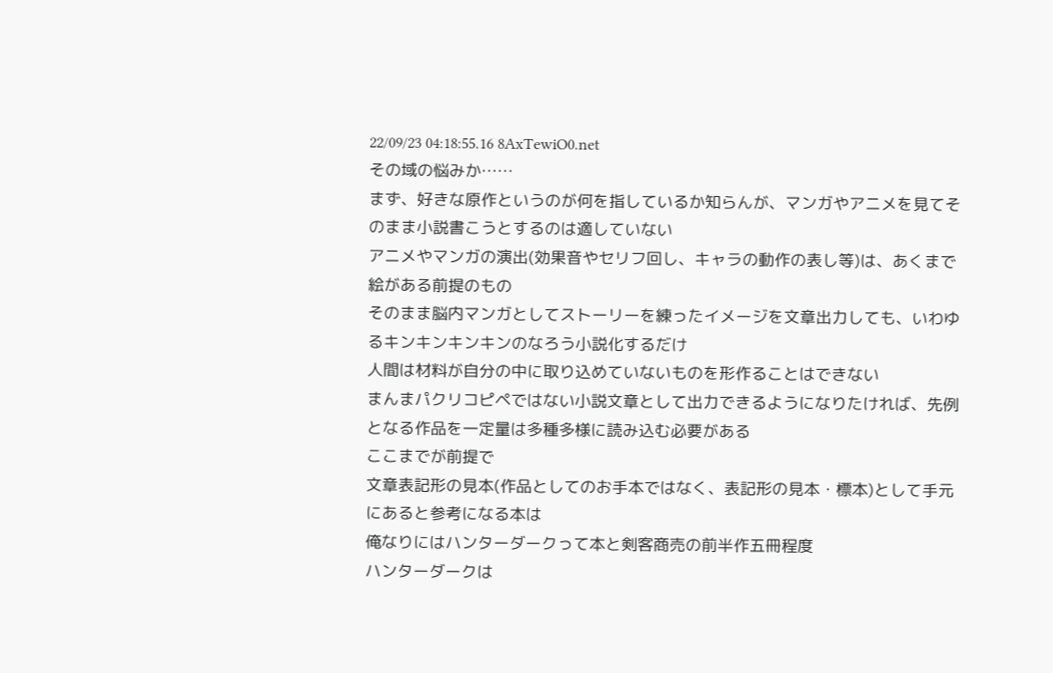22/09/23 04:18:55.16 8AxTewiO0.net
その域の悩みか……
まず、好きな原作というのが何を指しているか知らんが、マンガやアニメを見てそのまま小説書こうとするのは適していない
アニメやマンガの演出(効果音やセリフ回し、キャラの動作の表し等)は、あくまで絵がある前提のもの
そのまま脳内マンガとしてストーリーを練ったイメージを文章出力しても、いわゆるキンキンキンキンのなろう小説化するだけ
人間は材料が自分の中に取り込めていないものを形作ることはできない
まんまパクリコピペではない小説文章として出力できるようになりたければ、先例となる作品を一定量は多種多様に読み込む必要がある
ここまでが前提で
文章表記形の見本(作品としてのお手本ではなく、表記形の見本・標本)として手元にあると参考になる本は
俺なりにはハンターダークって本と剣客商売の前半作五冊程度
ハンターダークは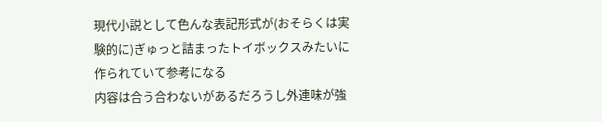現代小説として色んな表記形式が(おそらくは実験的に)ぎゅっと詰まったトイボックスみたいに作られていて参考になる
内容は合う合わないがあるだろうし外連味が強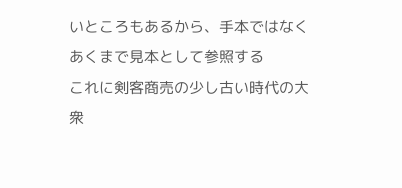いところもあるから、手本ではなくあくまで見本として参照する
これに剣客商売の少し古い時代の大衆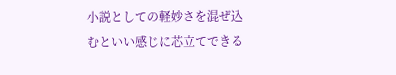小説としての軽妙さを混ぜ込むといい感じに芯立てできる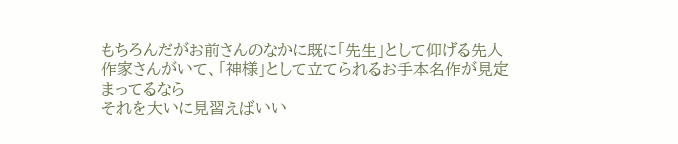もちろんだがお前さんのなかに既に「先生」として仰げる先人作家さんがいて、「神様」として立てられるお手本名作が見定まってるなら
それを大いに見習えばいい